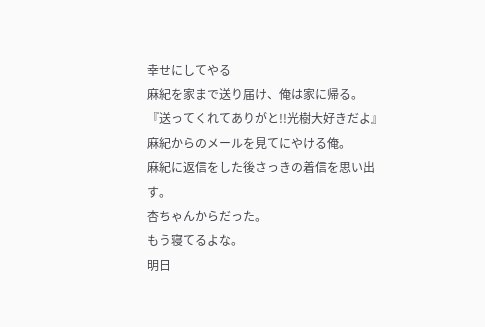幸せにしてやる
麻紀を家まで送り届け、俺は家に帰る。
『送ってくれてありがと!!光樹大好きだよ』
麻紀からのメールを見てにやける俺。
麻紀に返信をした後さっきの着信を思い出す。
杏ちゃんからだった。
もう寝てるよな。
明日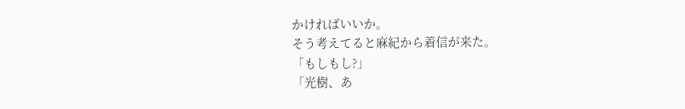かければいいか。
そう考えてると麻紀から着信が来た。
「もしもし?」
「光樹、あ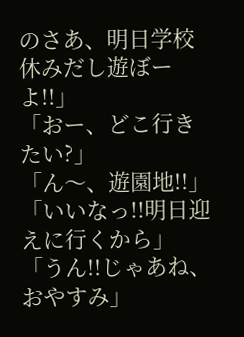のさあ、明日学校休みだし遊ぼーよ!!」
「おー、どこ行きたい?」
「ん〜、遊園地!!」
「いいなっ!!明日迎えに行くから」
「うん!!じゃあね、おやすみ」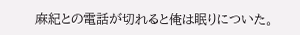麻紀との電話が切れると俺は眠りについた。